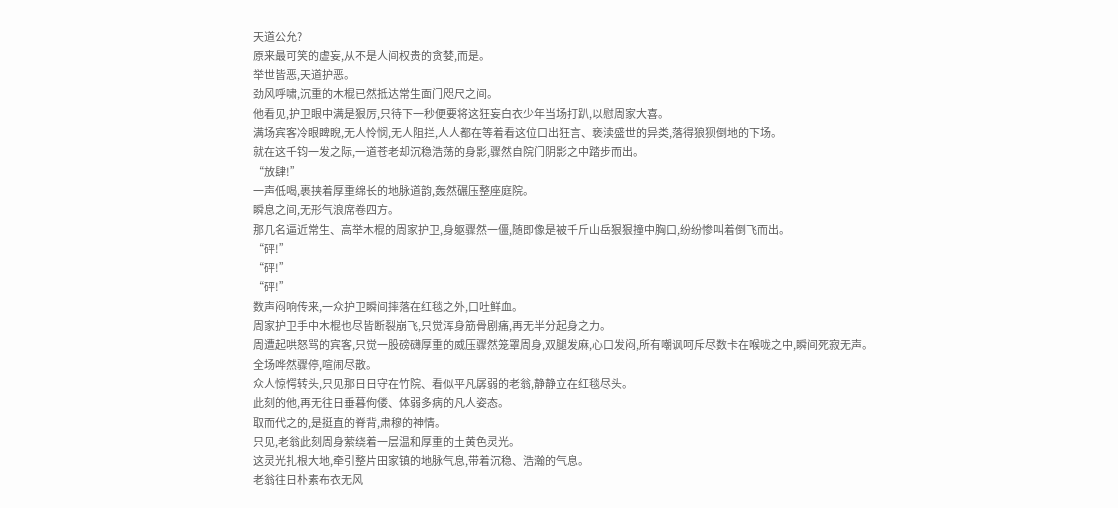天道公允?
原来最可笑的虚妄,从不是人间权贵的贪婪,而是。
举世皆恶,天道护恶。
劲风呼啸,沉重的木棍已然抵达常生面门咫尺之间。
他看见,护卫眼中满是狠厉,只待下一秒便要将这狂妄白衣少年当场打趴,以慰周家大喜。
满场宾客冷眼睥睨,无人怜悯,无人阻拦,人人都在等着看这位口出狂言、亵渎盛世的异类,落得狼狈倒地的下场。
就在这千钧一发之际,一道苍老却沉稳浩荡的身影,骤然自院门阴影之中踏步而出。
“放肆!”
一声低喝,裹挟着厚重绵长的地脉道韵,轰然碾压整座庭院。
瞬息之间,无形气浪席卷四方。
那几名逼近常生、高举木棍的周家护卫,身躯骤然一僵,随即像是被千斤山岳狠狠撞中胸口,纷纷惨叫着倒飞而出。
“砰!”
“砰!”
“砰!”
数声闷响传来,一众护卫瞬间摔落在红毯之外,口吐鲜血。
周家护卫手中木棍也尽皆断裂崩飞,只觉浑身筋骨剧痛,再无半分起身之力。
周遭起哄怒骂的宾客,只觉一股磅礴厚重的威压骤然笼罩周身,双腿发麻,心口发闷,所有嘲讽呵斥尽数卡在喉咙之中,瞬间死寂无声。
全场哗然骤停,喧闹尽散。
众人惊愕转头,只见那日日守在竹院、看似平凡孱弱的老翁,静静立在红毯尽头。
此刻的他,再无往日垂暮佝偻、体弱多病的凡人姿态。
取而代之的,是挺直的脊背,肃穆的神情。
只见,老翁此刻周身萦绕着一层温和厚重的土黄色灵光。
这灵光扎根大地,牵引整片田家镇的地脉气息,带着沉稳、浩瀚的气息。
老翁往日朴素布衣无风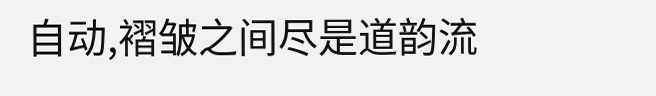自动,褶皱之间尽是道韵流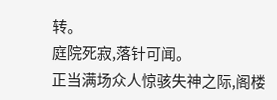转。
庭院死寂,落针可闻。
正当满场众人惊骇失神之际,阁楼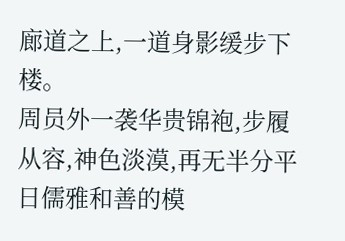廊道之上,一道身影缓步下楼。
周员外一袭华贵锦袍,步履从容,神色淡漠,再无半分平日儒雅和善的模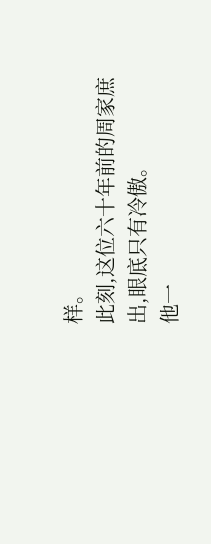样。
此刻,这位六十年前的周家庶出,眼底只有冷傲。
他一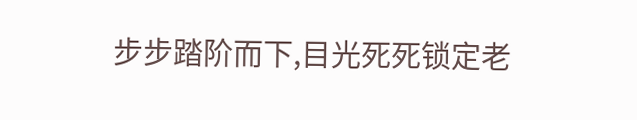步步踏阶而下,目光死死锁定老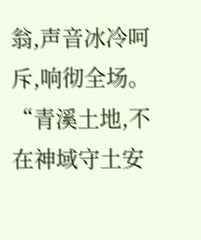翁,声音冰冷呵斥,响彻全场。
“青溪土地,不在神域守土安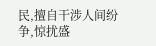民,擅自干涉人间纷争,惊扰盛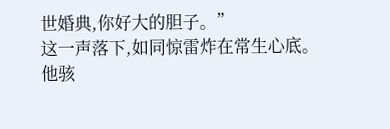世婚典,你好大的胆子。”
这一声落下,如同惊雷炸在常生心底。
他骇